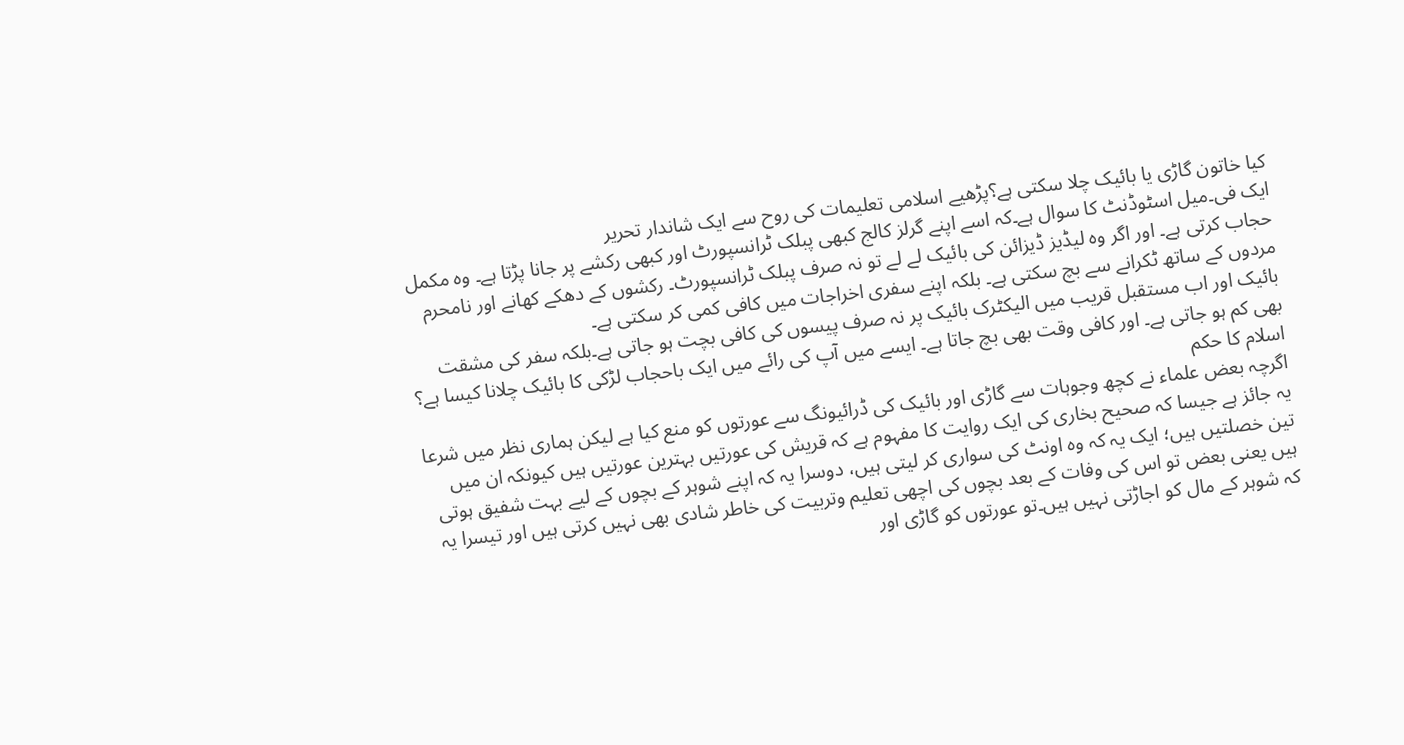کیا خاتون گاڑی یا بائیک چلا سکتی ہے؟پڑھیے اسلامی تعلیمات کی روح سے ایک شاندار تحریر
ایک فی۔میل اسٹوڈنٹ کا سوال ہے۔کہ اسے اپنے گرلز کالج کبھی پبلک ٹرانسپورٹ اور کبھی رکشے پر جانا پڑتا ہے۔ وہ مکمل حجاب کرتی ہے۔ اور اگر وہ لیڈیز ڈیزائن کی بائیک لے لے تو نہ صرف پبلک ٹرانسپورٹ۔ رکشوں کے دھکے کھانے اور نامحرم مردوں کے ساتھ ٹکرانے سے بچ سکتی ہے۔ بلکہ اپنے سفری اخراجات میں کافی کمی کر سکتی ہے۔
بائیک اور اب مستقبل قریب میں الیکٹرک بائیک پر نہ صرف پیسوں کی کافی بچت ہو جاتی ہے۔بلکہ سفر کی مشقت بھی کم ہو جاتی ہے۔ اور کافی وقت بھی بچ جاتا ہے۔ ایسے میں آپ کی رائے میں ایک باحجاب لڑکی کا بائیک چلانا کیسا ہے؟
اسلام کا حکم
اگرچہ بعض علماء نے کچھ وجوہات سے گاڑی اور بائیک کی ڈرائیونگ سے عورتوں کو منع کیا ہے لیکن ہماری نظر میں شرعا یہ جائز ہے جیسا کہ صحیح بخاری کی ایک روایت کا مفہوم ہے کہ قریش کی عورتیں بہترین عورتیں ہیں کیونکہ ان میں تین خصلتیں ہیں؛ ایک یہ کہ وہ اونٹ کی سواری کر لیتی ہیں، دوسرا یہ کہ اپنے شوہر کے بچوں کے لیے بہت شفیق ہوتی ہیں یعنی بعض تو اس کی وفات کے بعد بچوں کی اچھی تعلیم وتربیت کی خاطر شادی بھی نہیں کرتی ہیں اور تیسرا یہ کہ شوہر کے مال کو اجاڑتی نہیں ہیں۔تو عورتوں کو گاڑی اور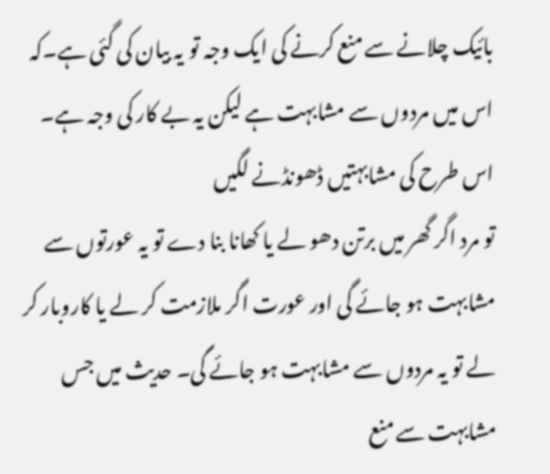بائیک چلانے سے منع کرنے کی ایک وجہ تو یہ بیان کی گئی ہے۔کہ اس میں مردوں سے مشابہت ہے لیکن یہ بے کار کی وجہ ہے۔ اس طرح کی مشابہتیں ڈھونڈنے لگیں
تو مرد اگر گھر میں برتن دھو لے یا کھانا بنا دے تو یہ عورتوں سے مشابہت ہو جائے گی اور عورت اگر ملازمت کر لے یا کاروبار کر لے تو یہ مردوں سے مشابہت ہو جائے گی۔ حدیث میں جس مشابہت سے منع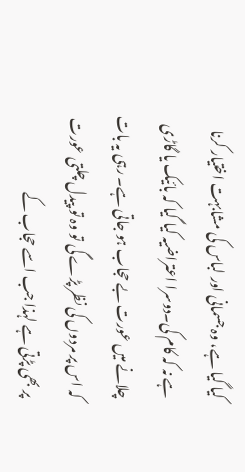کیا گیا ہے، وہ جسمانی اور لباس کی مشابہت اختیار کرنا ہے نہ کہ کام کی۔دوسرا اعتراضیہ کیا گیا کہ بائیک یا گاڑی چلانے میں عورت بے حجاب ہو جاتی ہے۔ رہی یہ بات کہ اس پر مردوں کی نظر پڑے گی تو وہ تو پیدل چلتی عورت پر بھی پڑتی ہے لہذا جب اسے حجاب کے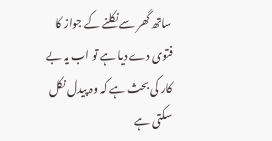ساتھ گھر سے نکلنے کے جواز کا فتوی دے دیا ہے تو اب یہ بے کار کی بحث ہے کہ وہ پیدل نکل سکتی ہے